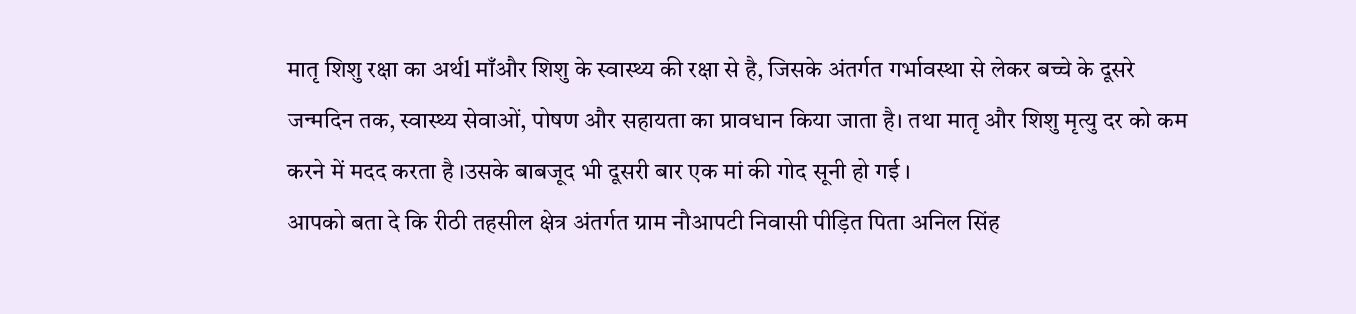मातृ शिशु रक्षा का अर्थl माँऔर शिशु के स्वास्थ्य की रक्षा से है, जिसके अंतर्गत गर्भावस्था से लेकर बच्चे के दूसरे जन्मदिन तक, स्वास्थ्य सेवाओं, पोषण और सहायता का प्रावधान किया जाता है। तथा मातृ और शिशु मृत्यु दर को कम करने में मदद करता है ।उसके बाबजूद भी दूसरी बार एक मां की गोद सूनी हो गई ।
आपको बता दे कि रीठी तहसील क्षेत्र अंतर्गत ग्राम नौआपटी निवासी पीड़ित पिता अनिल सिंह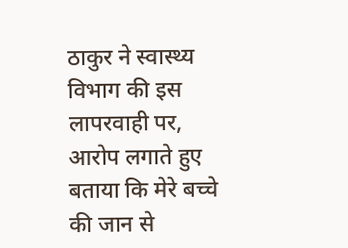ठाकुर ने स्वास्थ्य विभाग की इस लापरवाही पर, आरोप लगाते हुए बताया कि मेरे बच्चे की जान से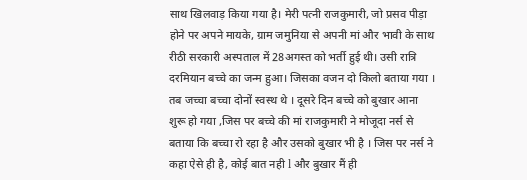साथ खिलवाड़ किया गया है। मेरी पत्नी राजकुमारी, जो प्रसव पीड़ा होने पर अपने मायके, ग्राम जमुनिया से अपनी मां और भावी के साथ रीठी सरकारी अस्पताल में 28अगस्त को भर्ती हुई थी। उसी रात्रि दरमियान बच्चे का जन्म हुआ। जिसका वजन दो किलो बताया गया । तब जच्चा बच्चा दोनों स्वस्थ थे । दूसरे दिन बच्चे को बुखार आना शुरू हो गया ,जिस पर बच्चे की मां राजकुमारी ने मोजूदा नर्स से बताया कि बच्चा रो रहा है और उसको बुखार भी है । जिस पर नर्स ने कहा ऐसे ही है, कोई बात नही l और बुखार मैं ही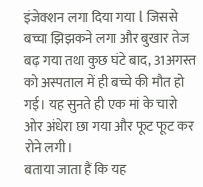इंजेक्शन लगा दिया गया l जिससे बच्चा झिझकने लगा और बुखार तेज बढ़ गया तथा कुछ घंटे बाद, 31अगस्त को अस्पताल में ही बच्चे की मौत हो गई। यह सुनते ही एक मां के चारो ओर अंधेरा छा गया और फूट फूट कर रोने लगी।
बताया जाता हैं कि यह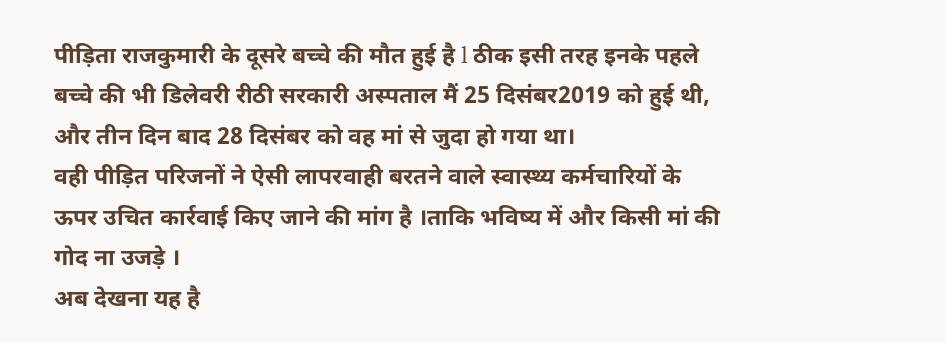पीड़िता राजकुमारी के दूसरे बच्चे की मौत हुई है l ठीक इसी तरह इनके पहले बच्चे की भी डिलेवरी रीठी सरकारी अस्पताल मैं 25 दिसंबर2019 को हुई थी, और तीन दिन बाद 28 दिसंबर को वह मां से जुदा हो गया था।
वही पीड़ित परिजनों ने ऐसी लापरवाही बरतने वाले स्वास्थ्य कर्मचारियों के ऊपर उचित कार्रवाई किए जाने की मांग है ।ताकि भविष्य में और किसी मां की गोद ना उजड़े ।
अब देखना यह है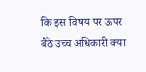कि इस विषय पर ऊपर बैठे उच्च अधिकारी क्या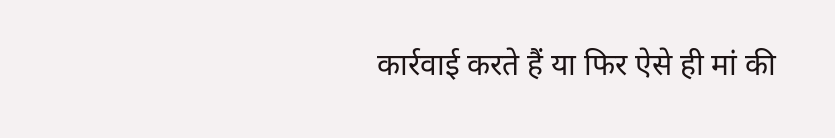कार्रवाई करते हैं या फिर ऐसे ही मां की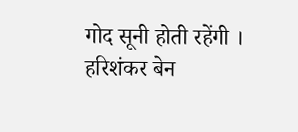गोद सूनी होती रहेंगी ।
हरिशंकर बेन